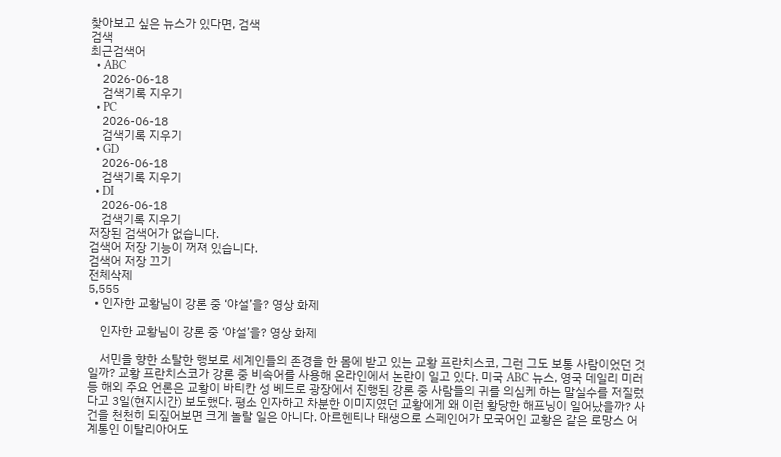찾아보고 싶은 뉴스가 있다면, 검색
검색
최근검색어
  • ABC
    2026-06-18
    검색기록 지우기
  • PC
    2026-06-18
    검색기록 지우기
  • GD
    2026-06-18
    검색기록 지우기
  • DI
    2026-06-18
    검색기록 지우기
저장된 검색어가 없습니다.
검색어 저장 기능이 꺼져 있습니다.
검색어 저장 끄기
전체삭제
5,555
  • 인자한 교황님이 강론 중 ‘야설’을? 영상 화제

    인자한 교황님이 강론 중 ‘야설’을? 영상 화제

    서민을 향한 소탈한 행보로 세계인들의 존경을 한 몸에 받고 있는 교황 프란치스코, 그런 그도 보통 사람이었던 것일까? 교황 프란치스코가 강론 중 비속어를 사용해 온라인에서 논란이 일고 있다. 미국 ABC 뉴스, 영국 데일리 미러 등 해외 주요 언론은 교황이 바티칸 성 베드로 광장에서 진행된 강론 중 사람들의 귀를 의심케 하는 말실수를 저질렀다고 3일(현지시간) 보도했다. 평소 인자하고 차분한 이미지였던 교황에게 왜 이런 황당한 해프닝이 일어났을까? 사건을 천천히 되짚어보면 크게 놀랄 일은 아니다. 아르헨티나 태생으로 스페인어가 모국어인 교황은 같은 로망스 어 계통인 이탈리아어도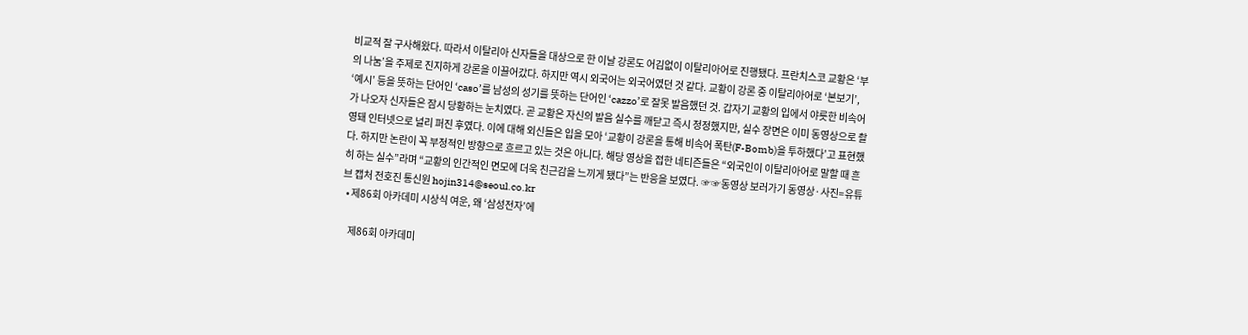비교적 잘 구사해왔다. 따라서 이탈리아 신자들을 대상으로 한 이날 강론도 어김없이 이탈리아어로 진행됐다. 프란치스코 교황은 ‘부의 나눔’을 주제로 진지하게 강론을 이끌어갔다. 하지만 역시 외국어는 외국어였던 것 같다. 교황이 강론 중 이탈리아어로 ‘본보기’, ‘예시’ 등을 뜻하는 단어인 ‘caso’를 남성의 성기를 뜻하는 단어인 ‘cazzo’로 잘못 발음했던 것. 갑자기 교황의 입에서 야릇한 비속어가 나오자 신자들은 잠시 당황하는 눈치였다. 곧 교황은 자신의 발음 실수를 깨닫고 즉시 정정했지만, 실수 장면은 이미 동영상으로 촬영돼 인터넷으로 널리 퍼진 후였다. 이에 대해 외신들은 입을 모아 ‘교황이 강론을 통해 비속어 폭탄(F-Bomb)을 투하했다’고 표현했다. 하지만 논란이 꼭 부정적인 방향으로 흐르고 있는 것은 아니다. 해당 영상을 접한 네티즌들은 “외국인이 이탈리아어로 말할 때 흔히 하는 실수”라며 “교황의 인간적인 면모에 더욱 친근감을 느끼게 됐다”는 반응을 보였다. ☞☞동영상 보러가기 동영상·사진=유튜브 캡처 전호진 통신원 hojin314@seoul.co.kr
  • 제86회 아카데미 시상식 여운, 왜 ‘삼성전자’에

    제86회 아카데미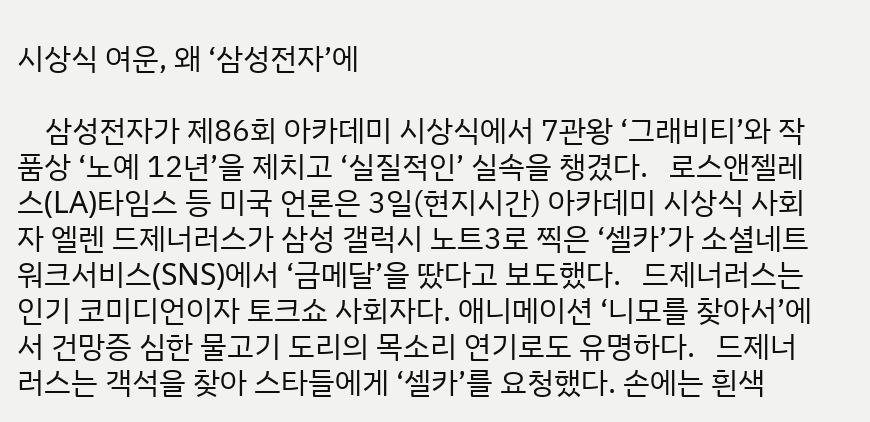시상식 여운, 왜 ‘삼성전자’에

    삼성전자가 제86회 아카데미 시상식에서 7관왕 ‘그래비티’와 작품상 ‘노예 12년’을 제치고 ‘실질적인’ 실속을 챙겼다.   로스앤젤레스(LA)타임스 등 미국 언론은 3일(현지시간) 아카데미 시상식 사회자 엘렌 드제너러스가 삼성 갤럭시 노트3로 찍은 ‘셀카’가 소셜네트워크서비스(SNS)에서 ‘금메달’을 땄다고 보도했다.   드제너러스는 인기 코미디언이자 토크쇼 사회자다. 애니메이션 ‘니모를 찾아서’에서 건망증 심한 물고기 도리의 목소리 연기로도 유명하다.   드제너러스는 객석을 찾아 스타들에게 ‘셀카’를 요청했다. 손에는 흰색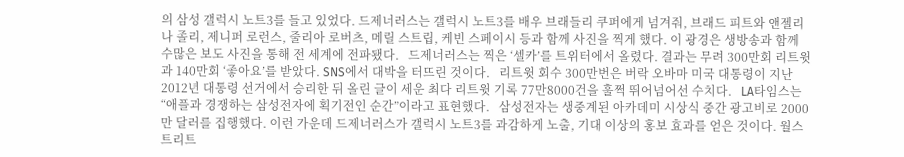의 삼성 갤럭시 노트3를 들고 있었다. 드제너러스는 갤럭시 노트3를 배우 브래들리 쿠퍼에게 넘겨줘, 브래드 피트와 앤젤리나 졸리, 제니퍼 로런스, 줄리아 로버츠, 메릴 스트립, 케빈 스페이시 등과 함께 사진을 찍게 했다. 이 광경은 생방송과 함께 수많은 보도 사진을 통해 전 세계에 전파됐다.   드제너러스는 찍은 ‘셀카’를 트위터에서 올렸다. 결과는 무려 300만회 리트윗과 140만회 ‘좋아요’를 받았다. SNS에서 대박을 터뜨린 것이다.   리트윗 회수 300만번은 버락 오바마 미국 대통령이 지난 2012년 대통령 선거에서 승리한 뒤 올린 글이 세운 최다 리트윗 기록 77만8000건을 훌쩍 뛰어넘어선 수치다.   LA타임스는 “애플과 경쟁하는 삼성전자에 획기전인 순간”이라고 표현했다.   삼성전자는 생중계된 아카데미 시상식 중간 광고비로 2000만 달러를 집행했다. 이런 가운데 드제너러스가 갤럭시 노트3를 과감하게 노출, 기대 이상의 홍보 효과를 얻은 것이다. 월스트리트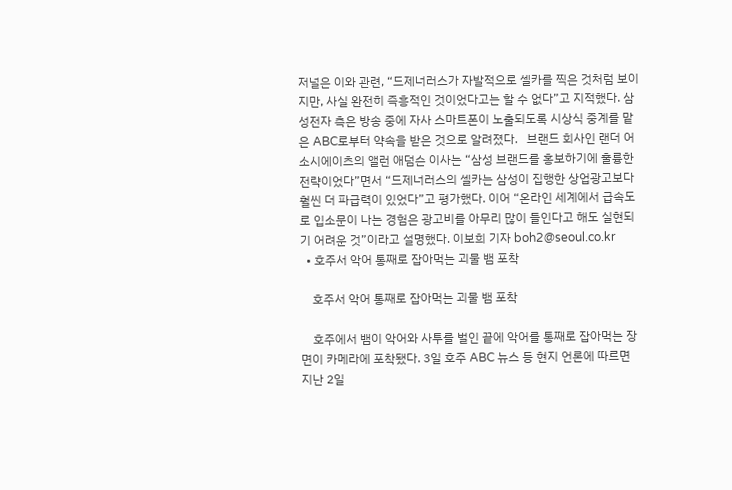저널은 이와 관련, “드제너러스가 자발적으로 셀카를 찍은 것처럼 보이지만, 사실 완전히 즉흥적인 것이었다고는 할 수 없다”고 지적했다. 삼성전자 측은 방송 중에 자사 스마트폰이 노출되도록 시상식 중계를 맡은 ABC로부터 약속을 받은 것으로 알려졌다.   브랜드 회사인 랜더 어소시에이츠의 앨런 애덤슨 이사는 “삼성 브랜드를 홍보하기에 훌륭한 전략이었다”면서 “드제너러스의 셀카는 삼성이 집행한 상업광고보다 훨씬 더 파급력이 있었다”고 평가했다. 이어 “온라인 세계에서 급속도로 입소문이 나는 경험은 광고비를 아무리 많이 들인다고 해도 실현되기 어려운 것”이라고 설명했다. 이보희 기자 boh2@seoul.co.kr
  • 호주서 악어 통째로 잡아먹는 괴물 뱀 포착

    호주서 악어 통째로 잡아먹는 괴물 뱀 포착

    호주에서 뱀이 악어와 사투를 벌인 끝에 악어를 통째로 잡아먹는 장면이 카메라에 포착됐다. 3일 호주 ABC 뉴스 등 현지 언론에 따르면 지난 2일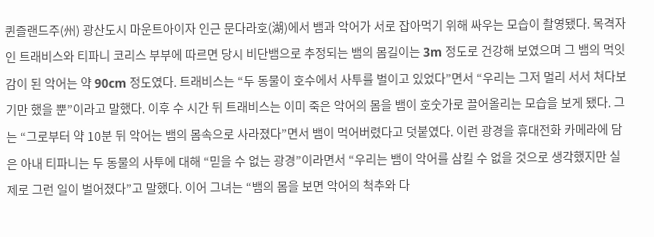퀸즐랜드주(州) 광산도시 마운트아이자 인근 문다라호(湖)에서 뱀과 악어가 서로 잡아먹기 위해 싸우는 모습이 촬영됐다. 목격자인 트래비스와 티파니 코리스 부부에 따르면 당시 비단뱀으로 추정되는 뱀의 몸길이는 3m 정도로 건강해 보였으며 그 뱀의 먹잇감이 된 악어는 약 90cm 정도였다. 트래비스는 “두 동물이 호수에서 사투를 벌이고 있었다”면서 “우리는 그저 멀리 서서 쳐다보기만 했을 뿐”이라고 말했다. 이후 수 시간 뒤 트래비스는 이미 죽은 악어의 몸을 뱀이 호숫가로 끌어올리는 모습을 보게 됐다. 그는 “그로부터 약 10분 뒤 악어는 뱀의 몸속으로 사라졌다”면서 뱀이 먹어버렸다고 덧붙였다. 이런 광경을 휴대전화 카메라에 담은 아내 티파니는 두 동물의 사투에 대해 “믿을 수 없는 광경”이라면서 “우리는 뱀이 악어를 삼킬 수 없을 것으로 생각했지만 실제로 그런 일이 벌어졌다”고 말했다. 이어 그녀는 “뱀의 몸을 보면 악어의 척추와 다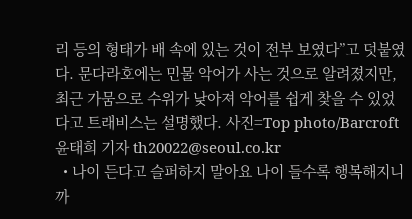리 등의 형태가 배 속에 있는 것이 전부 보였다”고 덧붙였다. 문다라호에는 민물 악어가 사는 것으로 알려졌지만, 최근 가뭄으로 수위가 낮아져 악어를 쉽게 찾을 수 있었다고 트래비스는 설명했다. 사진=Top photo/Barcroft 윤태희 기자 th20022@seoul.co.kr
  • 나이 든다고 슬퍼하지 말아요 나이 들수록 행복해지니까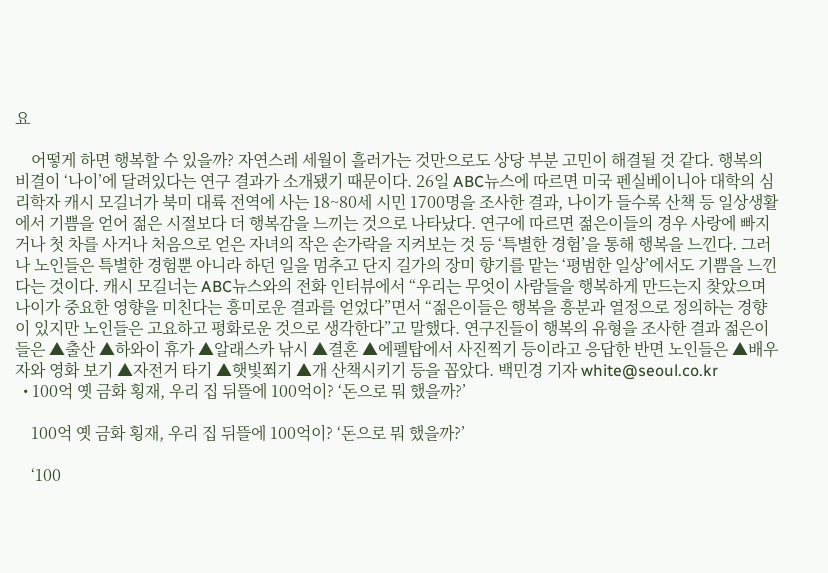요

    어떻게 하면 행복할 수 있을까? 자연스레 세월이 흘러가는 것만으로도 상당 부분 고민이 해결될 것 같다. 행복의 비결이 ‘나이’에 달려있다는 연구 결과가 소개됐기 때문이다. 26일 ABC뉴스에 따르면 미국 펜실베이니아 대학의 심리학자 캐시 모길너가 북미 대륙 전역에 사는 18~80세 시민 1700명을 조사한 결과, 나이가 들수록 산책 등 일상생활에서 기쁨을 얻어 젊은 시절보다 더 행복감을 느끼는 것으로 나타났다. 연구에 따르면 젊은이들의 경우 사랑에 빠지거나 첫 차를 사거나 처음으로 얻은 자녀의 작은 손가락을 지켜보는 것 등 ‘특별한 경험’을 통해 행복을 느낀다. 그러나 노인들은 특별한 경험뿐 아니라 하던 일을 멈추고 단지 길가의 장미 향기를 맡는 ‘평범한 일상’에서도 기쁨을 느낀다는 것이다. 캐시 모길너는 ABC뉴스와의 전화 인터뷰에서 “우리는 무엇이 사람들을 행복하게 만드는지 찾았으며 나이가 중요한 영향을 미친다는 흥미로운 결과를 얻었다”면서 “젊은이들은 행복을 흥분과 열정으로 정의하는 경향이 있지만 노인들은 고요하고 평화로운 것으로 생각한다”고 말했다. 연구진들이 행복의 유형을 조사한 결과 젊은이들은 ▲출산 ▲하와이 휴가 ▲알래스카 낚시 ▲결혼 ▲에펠탑에서 사진찍기 등이라고 응답한 반면 노인들은 ▲배우자와 영화 보기 ▲자전거 타기 ▲햇빛쬐기 ▲개 산책시키기 등을 꼽았다. 백민경 기자 white@seoul.co.kr
  • 100억 옛 금화 횡재, 우리 집 뒤뜰에 100억이? ‘돈으로 뭐 했을까?’

    100억 옛 금화 횡재, 우리 집 뒤뜰에 100억이? ‘돈으로 뭐 했을까?’

    ‘100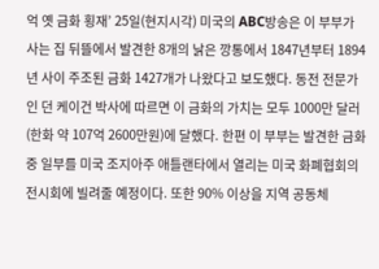억 옛 금화 횡재’ 25일(현지시각) 미국의 ABC방송은 이 부부가 사는 집 뒤뜰에서 발견한 8개의 낡은 깡통에서 1847년부터 1894년 사이 주조된 금화 1427개가 나왔다고 보도했다. 동전 전문가인 던 케이건 박사에 따르면 이 금화의 가치는 모두 1000만 달러(한화 약 107억 2600만원)에 달했다. 한편 이 부부는 발견한 금화중 일부를 미국 조지아주 애틀랜타에서 열리는 미국 화폐협회의 전시회에 빌려줄 예정이다. 또한 90% 이상을 지역 공동체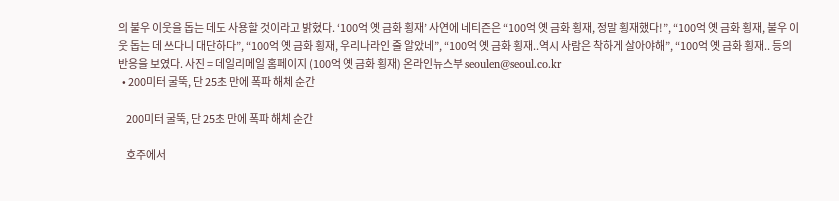의 불우 이웃을 돕는 데도 사용할 것이라고 밝혔다. ‘100억 옛 금화 횡재’ 사연에 네티즌은 “100억 옛 금화 횡재, 정말 횡재했다!”, “100억 옛 금화 횡재, 불우 이웃 돕는 데 쓰다니 대단하다”, “100억 옛 금화 횡재, 우리나라인 줄 알았네”, “100억 옛 금화 횡재..역시 사람은 착하게 살아야해”, “100억 옛 금화 횡재.. 등의 반응을 보였다. 사진 = 데일리메일 홈페이지 (100억 옛 금화 횡재) 온라인뉴스부 seoulen@seoul.co.kr
  • 200미터 굴뚝, 단 25초 만에 폭파 해체 순간

    200미터 굴뚝, 단 25초 만에 폭파 해체 순간

    호주에서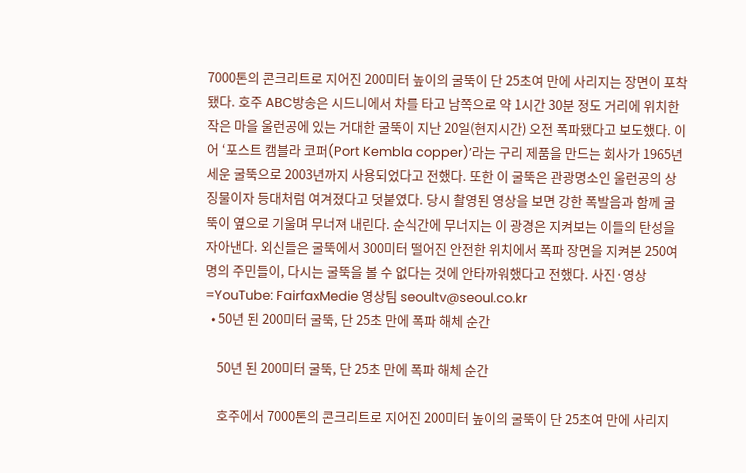7000톤의 콘크리트로 지어진 200미터 높이의 굴뚝이 단 25초여 만에 사리지는 장면이 포착됐다. 호주 ABC방송은 시드니에서 차를 타고 남쪽으로 약 1시간 30분 정도 거리에 위치한 작은 마을 울런공에 있는 거대한 굴뚝이 지난 20일(현지시간) 오전 폭파됐다고 보도했다. 이어 ‘포스트 캠블라 코퍼(Port Kembla copper)’라는 구리 제품을 만드는 회사가 1965년 세운 굴뚝으로 2003년까지 사용되었다고 전했다. 또한 이 굴뚝은 관광명소인 울런공의 상징물이자 등대처럼 여겨졌다고 덧붙였다. 당시 촬영된 영상을 보면 강한 폭발음과 함께 굴뚝이 옆으로 기울며 무너져 내린다. 순식간에 무너지는 이 광경은 지켜보는 이들의 탄성을 자아낸다. 외신들은 굴뚝에서 300미터 떨어진 안전한 위치에서 폭파 장면을 지켜본 250여명의 주민들이, 다시는 굴뚝을 볼 수 없다는 것에 안타까워했다고 전했다. 사진·영상=YouTube: FairfaxMedie 영상팀 seoultv@seoul.co.kr
  • 50년 된 200미터 굴뚝, 단 25초 만에 폭파 해체 순간

    50년 된 200미터 굴뚝, 단 25초 만에 폭파 해체 순간

    호주에서 7000톤의 콘크리트로 지어진 200미터 높이의 굴뚝이 단 25초여 만에 사리지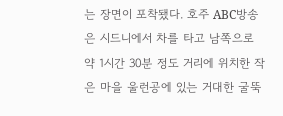는 장면이 포착됐다. 호주 ABC방송은 시드니에서 차를 타고 남쪽으로 약 1시간 30분 정도 거리에 위치한 작은 마을 울런공에 있는 거대한 굴뚝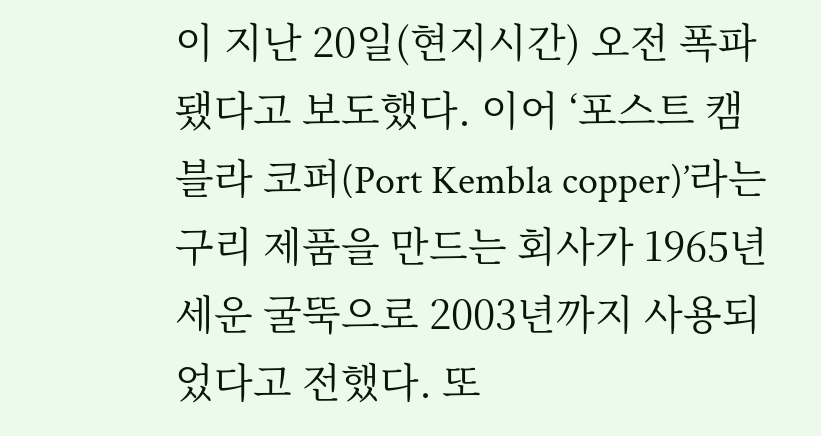이 지난 20일(현지시간) 오전 폭파됐다고 보도했다. 이어 ‘포스트 캠블라 코퍼(Port Kembla copper)’라는 구리 제품을 만드는 회사가 1965년 세운 굴뚝으로 2003년까지 사용되었다고 전했다. 또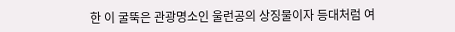한 이 굴뚝은 관광명소인 울런공의 상징물이자 등대처럼 여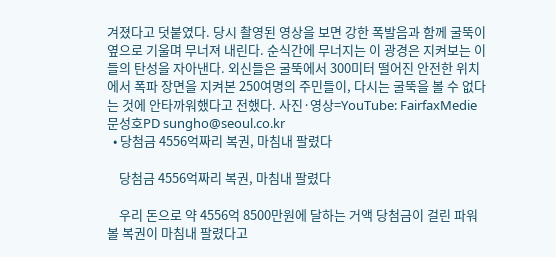겨졌다고 덧붙였다. 당시 촬영된 영상을 보면 강한 폭발음과 함께 굴뚝이 옆으로 기울며 무너져 내린다. 순식간에 무너지는 이 광경은 지켜보는 이들의 탄성을 자아낸다. 외신들은 굴뚝에서 300미터 떨어진 안전한 위치에서 폭파 장면을 지켜본 250여명의 주민들이, 다시는 굴뚝을 볼 수 없다는 것에 안타까워했다고 전했다. 사진·영상=YouTube: FairfaxMedie 문성호PD sungho@seoul.co.kr
  • 당첨금 4556억짜리 복권, 마침내 팔렸다

    당첨금 4556억짜리 복권, 마침내 팔렸다

    우리 돈으로 약 4556억 8500만원에 달하는 거액 당첨금이 걸린 파워볼 복권이 마침내 팔렸다고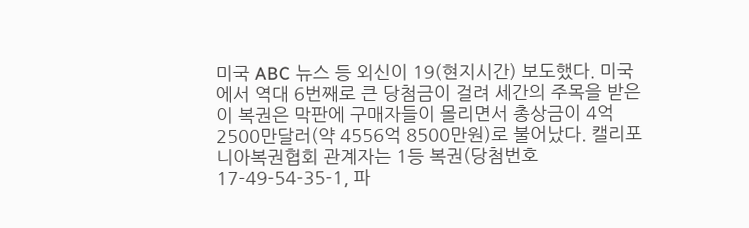미국 ABC 뉴스 등 외신이 19(현지시간) 보도했다. 미국에서 역대 6번째로 큰 당첨금이 걸려 세간의 주목을 받은 이 복권은 막판에 구매자들이 몰리면서 총상금이 4억 2500만달러(약 4556억 8500만원)로 불어났다. 캘리포니아복권협회 관계자는 1등 복권(당첨번호 17-49-54-35-1, 파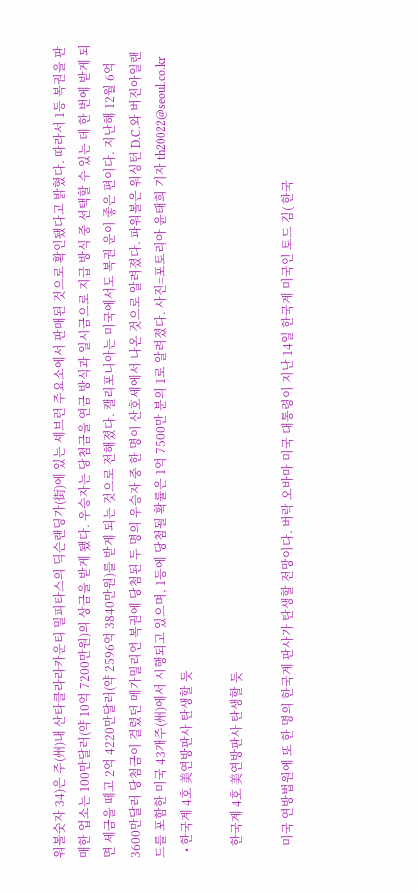워볼숫자 34)은 주(州)내 산타클라라카운티 밀피타스의 딕슨랜딩가(街)에 있는 셰브런 주요소에서 판매된 것으로 확인됐다고 밝혔다. 따라서 1등 복권을 판매한 업소는 100만달러(약 10억 7200만원)의 상금을 받게 됐다. 우승자는 당첨금을 연금 방식과 일시금으로 지급 방식 중 선택할 수 있는 데 한 번에 받게 되면 세금을 떼고 2억 4220만달러(약 2596억 3840만원)를 받게 되는 것으로 전해졌다. 캘리포니아는 미국에서도 복권 운이 좋은 편이다. 지난해 12월 6억 3600만달러 당첨금이 걸렸던 메가밀리언 복권에 당첨된 두 명의 우승자 중 한 명이 산호세에서 나온 것으로 알려졌다. 파워볼은 워싱턴 D.C.와 버진아일랜드를 포함한 미국 43개주(州)에서 시행되고 있으며, 1등에 당첨될 확률은 1억 7500만 분의 1로 알려졌다. 사진=포토리아 윤태희 기자 th20022@seoul.co.kr
  • 한국계 4호 美연방판사 탄생할 듯

    한국계 4호 美연방판사 탄생할 듯

    미국 연방법원에 또 한 명의 한국계 판사가 탄생할 전망이다. 버락 오바마 미국 대통령이 지난 14일 한국계 미국인 토드 김( 한국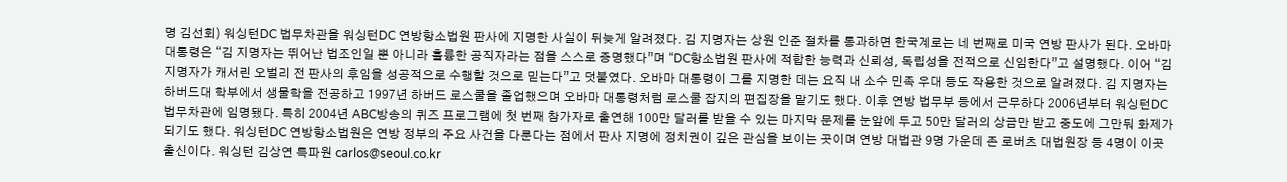명 김선회) 워싱턴DC 법무차관을 워싱턴DC 연방항소법원 판사에 지명한 사실이 뒤늦게 알려졌다. 김 지명자는 상원 인준 절차를 통과하면 한국계로는 네 번째로 미국 연방 판사가 된다. 오바마 대통령은 “김 지명자는 뛰어난 법조인일 뿐 아니라 훌륭한 공직자라는 점을 스스로 증명했다”며 “DC항소법원 판사에 적합한 능력과 신뢰성, 독립성을 전적으로 신임한다”고 설명했다. 이어 “김 지명자가 캐서린 오벌리 전 판사의 후임을 성공적으로 수행할 것으로 믿는다”고 덧붙였다. 오바마 대통령이 그를 지명한 데는 요직 내 소수 민족 우대 등도 작용한 것으로 알려졌다. 김 지명자는 하버드대 학부에서 생물학을 전공하고 1997년 하버드 로스쿨을 졸업했으며 오바마 대통령처럼 로스쿨 잡지의 편집장을 맡기도 했다. 이후 연방 법무부 등에서 근무하다 2006년부터 워싱턴DC 법무차관에 임명됐다. 특히 2004년 ABC방송의 퀴즈 프로그램에 첫 번째 참가자로 출연해 100만 달러를 받을 수 있는 마지막 문제를 눈앞에 두고 50만 달러의 상금만 받고 중도에 그만둬 화제가 되기도 했다. 워싱턴DC 연방항소법원은 연방 정부의 주요 사건을 다룬다는 점에서 판사 지명에 정치권이 깊은 관심을 보이는 곳이며 연방 대법관 9명 가운데 존 로버츠 대법원장 등 4명이 이곳 출신이다. 워싱턴 김상연 특파원 carlos@seoul.co.kr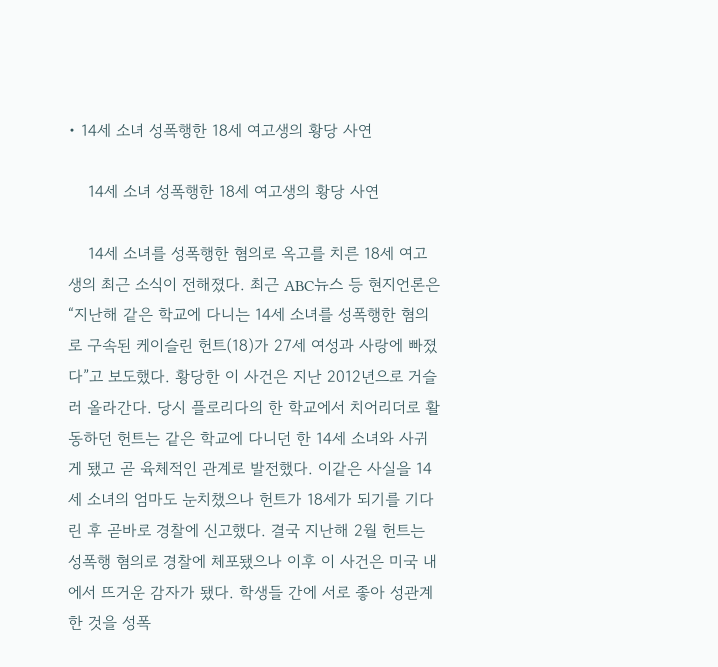• 14세 소녀 성폭행한 18세 여고생의 황당 사연

    14세 소녀 성폭행한 18세 여고생의 황당 사연

    14세 소녀를 성폭행한 혐의로 옥고를 치른 18세 여고생의 최근 소식이 전해졌다. 최근 ABC뉴스 등 현지언론은 “지난해 같은 학교에 다니는 14세 소녀를 성폭행한 혐의로 구속된 케이슬린 헌트(18)가 27세 여성과 사랑에 빠졌다”고 보도했다. 황당한 이 사건은 지난 2012년으로 거슬러 올라간다. 당시 플로리다의 한 학교에서 치어리더로 활동하던 헌트는 같은 학교에 다니던 한 14세 소녀와 사귀게 됐고 곧 육체적인 관계로 발전했다. 이같은 사실을 14세 소녀의 엄마도 눈치챘으나 헌트가 18세가 되기를 기다린 후 곧바로 경찰에 신고했다. 결국 지난해 2월 헌트는 성폭행 혐의로 경찰에 체포됐으나 이후 이 사건은 미국 내에서 뜨거운 감자가 됐다. 학생들 간에 서로 좋아 성관계 한 것을 성폭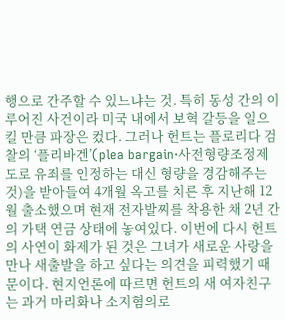행으로 간주할 수 있느냐는 것. 특히 동성 간의 이루어진 사건이라 미국 내에서 보혁 갈등을 일으킬 만큼 파장은 컸다. 그러나 헌트는 플로리다 검찰의 ‘플리바겐’(plea bargain·사전형량조정제도로 유죄를 인정하는 대신 형량을 경감해주는 것)을 받아들여 4개월 옥고를 치른 후 지난해 12월 출소했으며 현재 전자발찌를 착용한 채 2년 간의 가택 연금 상태에 놓여있다. 이번에 다시 헌트의 사연이 화제가 된 것은 그녀가 새로운 사랑을 만나 새출발을 하고 싶다는 의견을 피력했기 때문이다. 현지언론에 따르면 헌트의 새 여자친구는 과거 마리화나 소지혐의로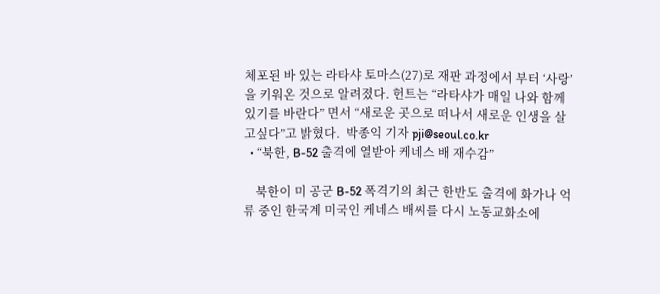체포된 바 있는 라타샤 토마스(27)로 재판 과정에서 부터 ‘사랑’을 키워온 것으로 알려졌다. 헌트는 “라타샤가 매일 나와 함께 있기를 바란다” 면서 “새로운 곳으로 떠나서 새로운 인생을 살고싶다”고 밝혔다.  박종익 기자 pji@seoul.co.kr
  • “북한, B-52 출격에 열받아 케네스 배 재수감”

    북한이 미 공군 B-52 폭격기의 최근 한반도 출격에 화가나 억류 중인 한국계 미국인 케네스 배씨를 다시 노동교화소에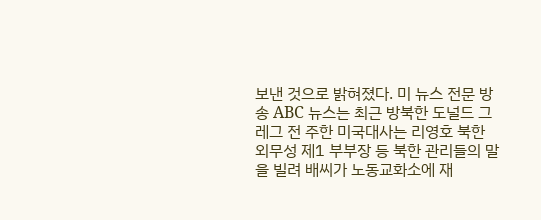보낸 것으로 밝혀졌다. 미 뉴스 전문 방송 ABC 뉴스는 최근 방북한 도널드 그레그 전 주한 미국대사는 리영호 북한 외무성 제1 부부장 등 북한 관리들의 말을 빌려 배씨가 노동교화소에 재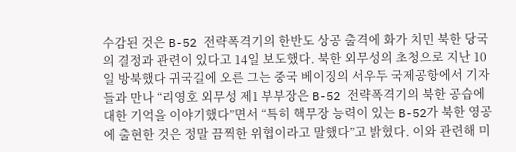수감된 것은 B-52 전략폭격기의 한반도 상공 출격에 화가 치민 북한 당국의 결정과 관련이 있다고 14일 보도했다. 북한 외무성의 초청으로 지난 10일 방북했다 귀국길에 오른 그는 중국 베이징의 서우두 국제공항에서 기자들과 만나 “리영호 외무성 제1 부부장은 B-52 전략폭격기의 북한 공습에 대한 기억을 이야기했다”면서 “특히 핵무장 능력이 있는 B-52가 북한 영공에 출현한 것은 정말 끔찍한 위협이라고 말했다”고 밝혔다. 이와 관련해 미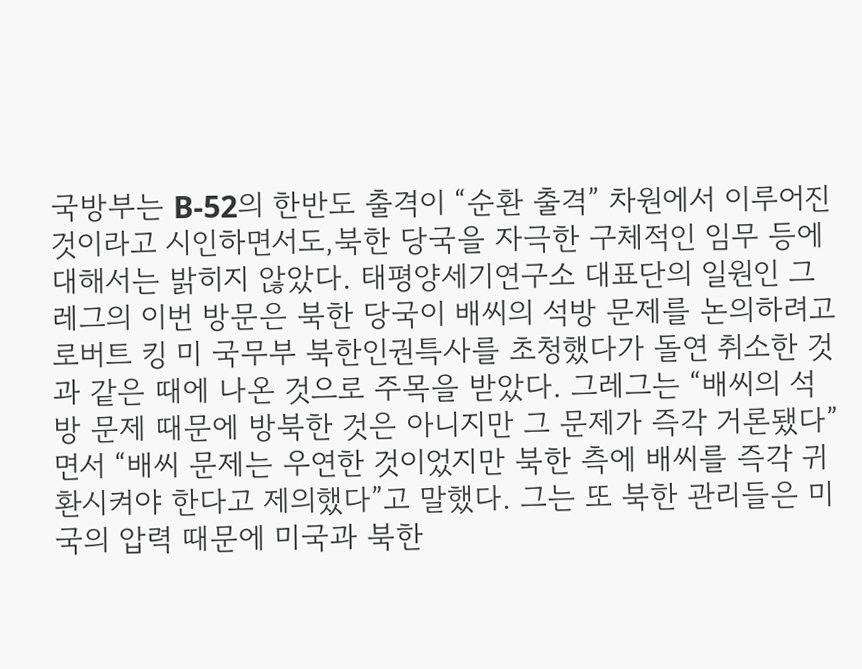국방부는 B-52의 한반도 출격이 “순환 출격” 차원에서 이루어진 것이라고 시인하면서도,북한 당국을 자극한 구체적인 임무 등에 대해서는 밝히지 않았다. 태평양세기연구소 대표단의 일원인 그레그의 이번 방문은 북한 당국이 배씨의 석방 문제를 논의하려고 로버트 킹 미 국무부 북한인권특사를 초청했다가 돌연 취소한 것과 같은 때에 나온 것으로 주목을 받았다. 그레그는 “배씨의 석방 문제 때문에 방북한 것은 아니지만 그 문제가 즉각 거론됐다”면서 “배씨 문제는 우연한 것이었지만 북한 측에 배씨를 즉각 귀환시켜야 한다고 제의했다”고 말했다. 그는 또 북한 관리들은 미국의 압력 때문에 미국과 북한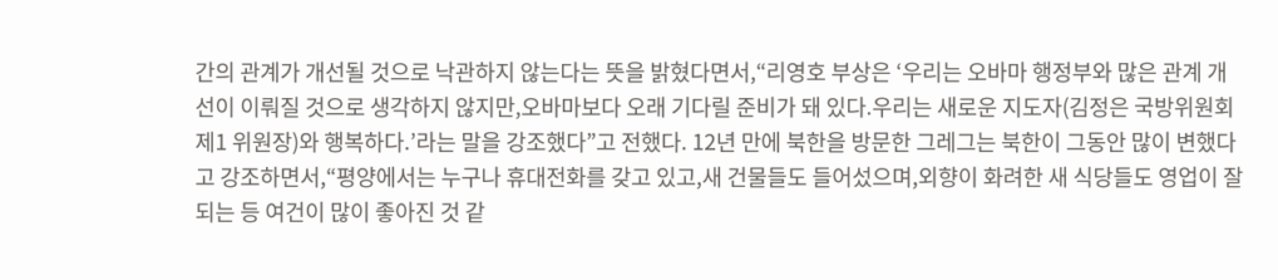간의 관계가 개선될 것으로 낙관하지 않는다는 뜻을 밝혔다면서,“리영호 부상은 ‘우리는 오바마 행정부와 많은 관계 개선이 이뤄질 것으로 생각하지 않지만,오바마보다 오래 기다릴 준비가 돼 있다.우리는 새로운 지도자(김정은 국방위원회 제1 위원장)와 행복하다.’라는 말을 강조했다”고 전했다. 12년 만에 북한을 방문한 그레그는 북한이 그동안 많이 변했다고 강조하면서,“평양에서는 누구나 휴대전화를 갖고 있고,새 건물들도 들어섰으며,외향이 화려한 새 식당들도 영업이 잘되는 등 여건이 많이 좋아진 것 같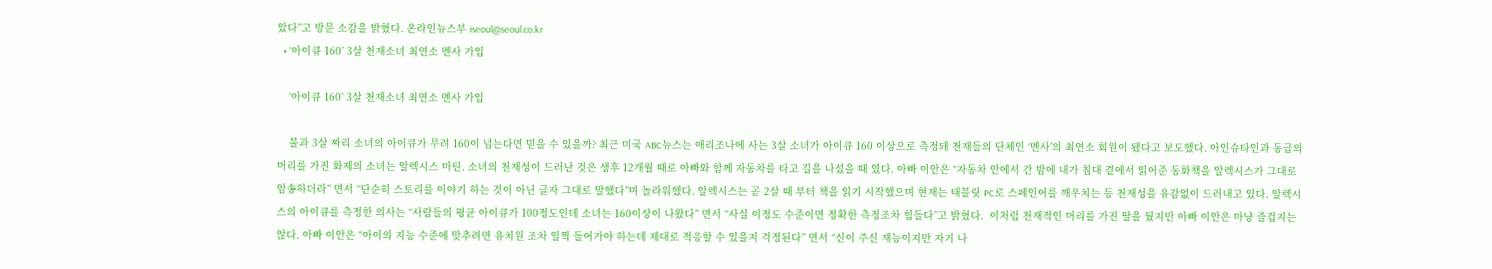았다”고 방문 소감을 밝혔다. 온라인뉴스부 iseoul@seoul.co.kr
  • ‘아이큐 160’ 3살 천재소녀 최연소 멘사 가입

    ‘아이큐 160’ 3살 천재소녀 최연소 멘사 가입

    불과 3살 짜리 소녀의 아이큐가 무려 160이 넘는다면 믿을 수 있을까? 최근 미국 ABC뉴스는 애리조나에 사는 3살 소녀가 아이큐 160 이상으로 측정돼 천재들의 단체인 ‘멘사’의 최연소 회원이 됐다고 보도했다. 아인슈타인과 동급의 머리를 가진 화제의 소녀는 알렉시스 마틴. 소녀의 천재성이 드러난 것은 생후 12개월 때로 아빠와 함께 자동차를 타고 길을 나섰을 때 였다. 아빠 이안은 “자동차 안에서 간 밤에 내가 침대 곁에서 읽어준 동화책을 알렉시스가 그대로 암송하더라” 면서 “단순히 스토리를 이야기 하는 것이 아닌 글자 그대로 말했다”며 놀라워했다. 알렉시스는 곧 2살 때 부터 책을 읽기 시작했으며 현재는 태블릿 PC로 스페인어를 깨우치는 등 천재성을 유감없이 드러내고 있다. 알렉시스의 아이큐를 측정한 의사는 “사람들의 평균 아이큐가 100정도인데 소녀는 160이상이 나왔다” 면서 “사실 이정도 수준이면 정확한 측정조차 힘들다”고 밝혔다.  이처럼 천재적인 머리를 가진 딸을 뒀지만 아빠 이안은 마냥 즐겁지는 않다. 아빠 이안은 “아이의 지능 수준에 맞추려면 유치원 조차 일찍 들어가야 하는데 제대로 적응할 수 있을지 걱정된다” 면서 “신이 주신 재능이지만 자기 나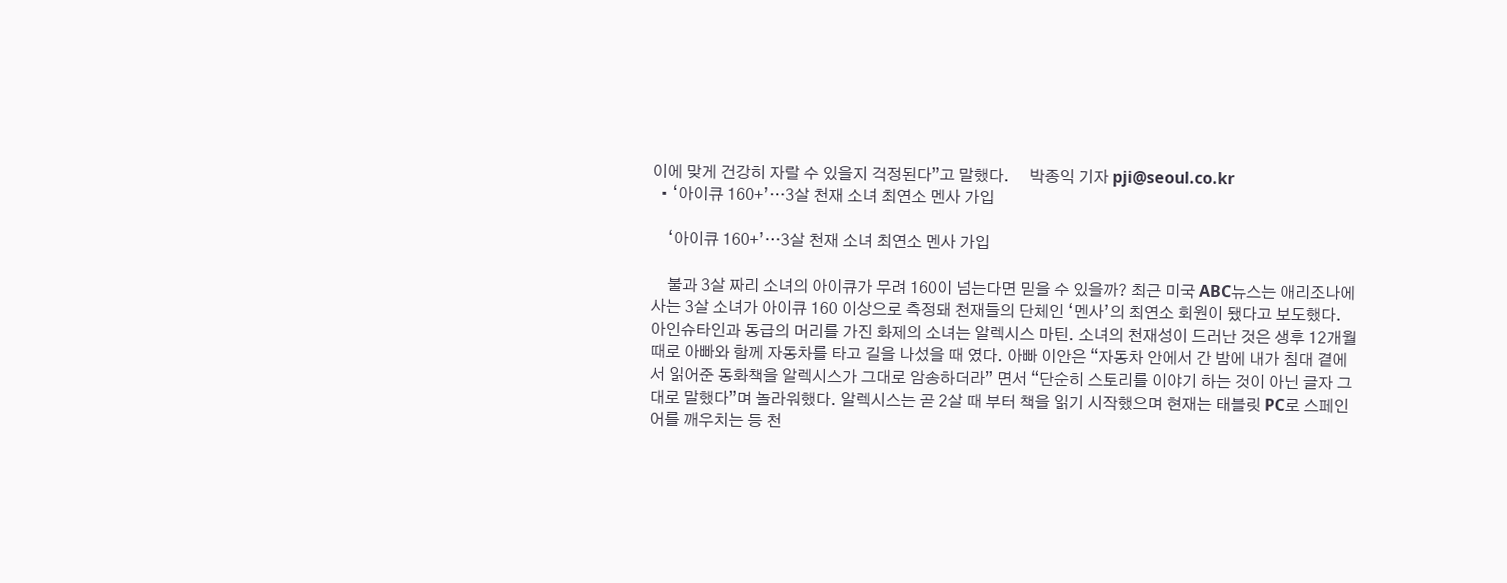이에 맞게 건강히 자랄 수 있을지 걱정된다”고 말했다.     박종익 기자 pji@seoul.co.kr
  • ‘아이큐 160+’…3살 천재 소녀 최연소 멘사 가입

    ‘아이큐 160+’…3살 천재 소녀 최연소 멘사 가입

    불과 3살 짜리 소녀의 아이큐가 무려 160이 넘는다면 믿을 수 있을까? 최근 미국 ABC뉴스는 애리조나에 사는 3살 소녀가 아이큐 160 이상으로 측정돼 천재들의 단체인 ‘멘사’의 최연소 회원이 됐다고 보도했다. 아인슈타인과 동급의 머리를 가진 화제의 소녀는 알렉시스 마틴. 소녀의 천재성이 드러난 것은 생후 12개월 때로 아빠와 함께 자동차를 타고 길을 나섰을 때 였다. 아빠 이안은 “자동차 안에서 간 밤에 내가 침대 곁에서 읽어준 동화책을 알렉시스가 그대로 암송하더라” 면서 “단순히 스토리를 이야기 하는 것이 아닌 글자 그대로 말했다”며 놀라워했다. 알렉시스는 곧 2살 때 부터 책을 읽기 시작했으며 현재는 태블릿 PC로 스페인어를 깨우치는 등 천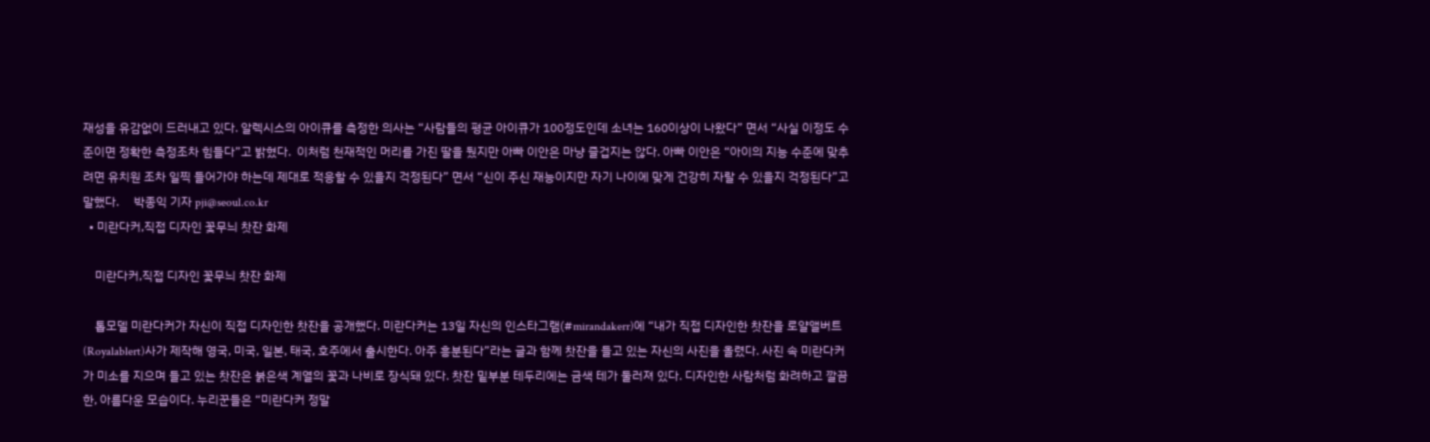재성을 유감없이 드러내고 있다. 알렉시스의 아이큐를 측정한 의사는 “사람들의 평균 아이큐가 100정도인데 소녀는 160이상이 나왔다” 면서 “사실 이정도 수준이면 정확한 측정조차 힘들다”고 밝혔다.  이처럼 천재적인 머리를 가진 딸을 뒀지만 아빠 이안은 마냥 즐겁지는 않다. 아빠 이안은 “아이의 지능 수준에 맞추려면 유치원 조차 일찍 들어가야 하는데 제대로 적응할 수 있을지 걱정된다” 면서 “신이 주신 재능이지만 자기 나이에 맞게 건강히 자랄 수 있을지 걱정된다”고 말했다.     박종익 기자 pji@seoul.co.kr
  • 미란다커,직접 디자인 꽃무늬 찻잔 화제

    미란다커,직접 디자인 꽃무늬 찻잔 화제

    톱모델 미란다커가 자신이 직접 디자인한 찻잔을 공개했다. 미란다커는 13일 자신의 인스타그램(#mirandakerr)에 “내가 직접 디자인한 찻잔을 로얄앨버트(Royalablert)사가 제작해 영국, 미국, 일본, 태국, 호주에서 출시한다. 아주 흥분된다”라는 글과 함께 찻잔을 들고 있는 자신의 사진을 올렸다. 사진 속 미란다커가 미소를 지으며 들고 있는 찻잔은 붉은색 계열의 꽃과 나비로 장식돼 있다. 찻잔 밑부분 테두리에는 금색 테가 둘러져 있다. 디자인한 사람처럼 화려하고 깔끔한, 아름다운 모습이다. 누리꾼들은 “미란다커 정말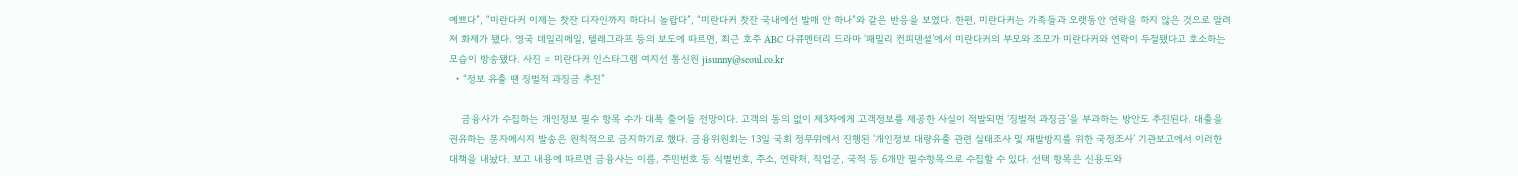예쁘다”, “미란다커 이제는 찻잔 디자인까지 하다니 놀랍다”, “미란다커 찻잔 국내에선 발매 안 하나”와 같은 반응을 보였다. 한편, 미란다커는 가족들과 오랫동안 연락을 하지 않은 것으로 알려져 화제가 됐다. 영국 데일리메일, 텔레그라프 등의 보도에 따르면, 최근 호주 ABC 다큐멘터리 드라마 ‘패밀리 컨피덴셜’에서 미란다커의 부모와 조모가 미란다커와 연락이 두절됐다고 호소하는 모습이 방송됐다. 사진 = 미란다커 인스타그램 여지선 통신원 jisunny@seoul.co.kr
  • “정보 유출 땐 징벌적 과징금 추진”

    금융사가 수집하는 개인정보 필수 항목 수가 대폭 줄어들 전망이다. 고객의 동의 없이 제3자에게 고객정보를 제공한 사실이 적발되면 ‘징벌적 과징금’을 부과하는 방안도 추진된다. 대출을 권유하는 문자메시지 발송은 원칙적으로 금지하기로 했다. 금융위원회는 13일 국회 정무위에서 진행된 ‘개인정보 대량유출 관련 실태조사 및 재발방지를 위한 국정조사’ 기관보고에서 이러한 대책을 내놨다. 보고 내용에 따르면 금융사는 이름, 주민번호 등 식별번호, 주소, 연락처, 직업군, 국적 등 6개만 필수항목으로 수집할 수 있다. 선택 항목은 신용도와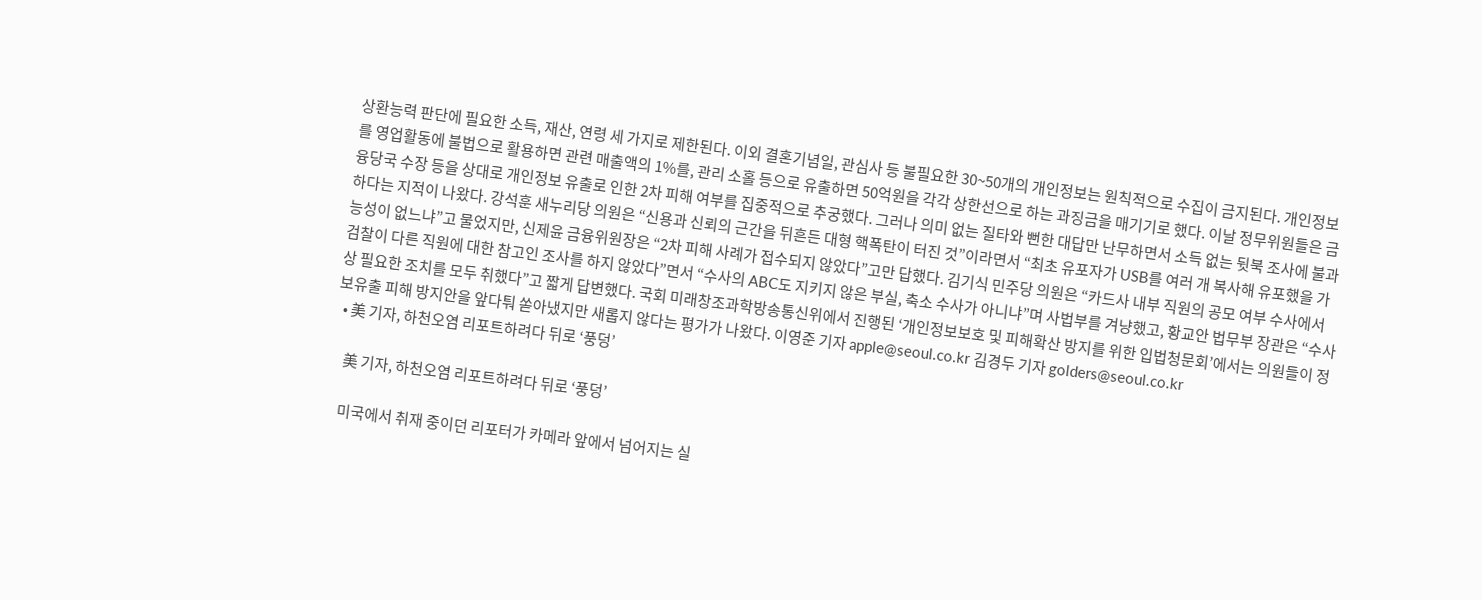상환능력 판단에 필요한 소득, 재산, 연령 세 가지로 제한된다. 이외 결혼기념일, 관심사 등 불필요한 30~50개의 개인정보는 원칙적으로 수집이 금지된다. 개인정보를 영업활동에 불법으로 활용하면 관련 매출액의 1%를, 관리 소홀 등으로 유출하면 50억원을 각각 상한선으로 하는 과징금을 매기기로 했다. 이날 정무위원들은 금융당국 수장 등을 상대로 개인정보 유출로 인한 2차 피해 여부를 집중적으로 추궁했다. 그러나 의미 없는 질타와 뻔한 대답만 난무하면서 소득 없는 뒷북 조사에 불과하다는 지적이 나왔다. 강석훈 새누리당 의원은 “신용과 신뢰의 근간을 뒤흔든 대형 핵폭탄이 터진 것”이라면서 “최초 유포자가 USB를 여러 개 복사해 유포했을 가능성이 없느냐”고 물었지만, 신제윤 금융위원장은 “2차 피해 사례가 접수되지 않았다”고만 답했다. 김기식 민주당 의원은 “카드사 내부 직원의 공모 여부 수사에서 검찰이 다른 직원에 대한 참고인 조사를 하지 않았다”면서 “수사의 ABC도 지키지 않은 부실, 축소 수사가 아니냐”며 사법부를 겨냥했고, 황교안 법무부 장관은 “수사상 필요한 조치를 모두 취했다”고 짧게 답변했다. 국회 미래창조과학방송통신위에서 진행된 ‘개인정보보호 및 피해확산 방지를 위한 입법청문회’에서는 의원들이 정보유출 피해 방지안을 앞다퉈 쏟아냈지만 새롭지 않다는 평가가 나왔다. 이영준 기자 apple@seoul.co.kr 김경두 기자 golders@seoul.co.kr
  • 美 기자, 하천오염 리포트하려다 뒤로 ‘풍덩’

    美 기자, 하천오염 리포트하려다 뒤로 ‘풍덩’

    미국에서 취재 중이던 리포터가 카메라 앞에서 넘어지는 실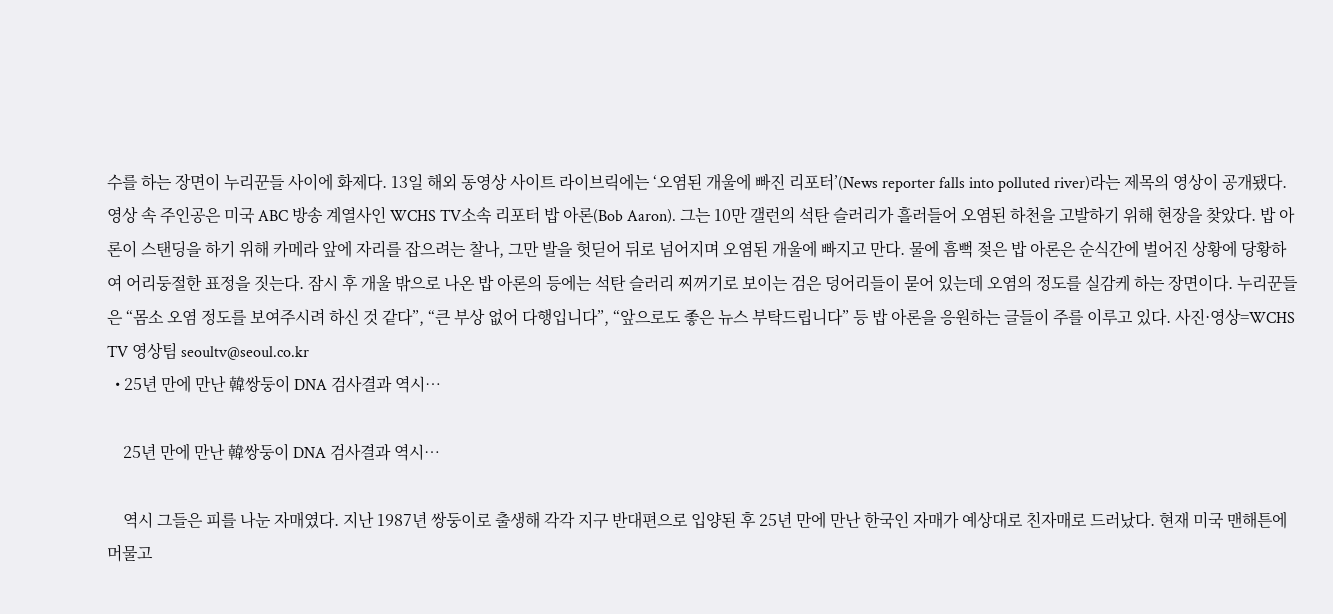수를 하는 장면이 누리꾼들 사이에 화제다. 13일 해외 동영상 사이트 라이브릭에는 ‘오염된 개울에 빠진 리포터’(News reporter falls into polluted river)라는 제목의 영상이 공개됐다. 영상 속 주인공은 미국 ABC 방송 계열사인 WCHS TV소속 리포터 밥 아론(Bob Aaron). 그는 10만 갤런의 석탄 슬러리가 흘러들어 오염된 하천을 고발하기 위해 현장을 찾았다. 밥 아론이 스탠딩을 하기 위해 카메라 앞에 자리를 잡으려는 찰나, 그만 발을 헛딛어 뒤로 넘어지며 오염된 개울에 빠지고 만다. 물에 흠뻑 젖은 밥 아론은 순식간에 벌어진 상황에 당황하여 어리둥절한 표정을 짓는다. 잠시 후 개울 밖으로 나온 밥 아론의 등에는 석탄 슬러리 찌꺼기로 보이는 검은 덩어리들이 묻어 있는데 오염의 정도를 실감케 하는 장면이다. 누리꾼들은 “몸소 오염 정도를 보여주시려 하신 것 같다”, “큰 부상 없어 다행입니다”, “앞으로도 좋은 뉴스 부탁드립니다” 등 밥 아론을 응원하는 글들이 주를 이루고 있다. 사진·영상=WCHS TV 영상팀 seoultv@seoul.co.kr
  • 25년 만에 만난 韓쌍둥이 DNA 검사결과 역시…

    25년 만에 만난 韓쌍둥이 DNA 검사결과 역시…

    역시 그들은 피를 나눈 자매였다. 지난 1987년 쌍둥이로 출생해 각각 지구 반대편으로 입양된 후 25년 만에 만난 한국인 자매가 예상대로 친자매로 드러났다. 현재 미국 맨해튼에 머물고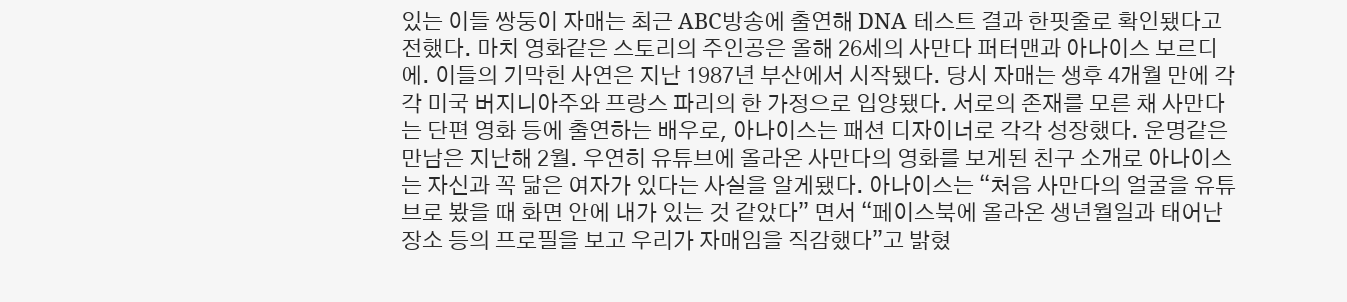있는 이들 쌍둥이 자매는 최근 ABC방송에 출연해 DNA 테스트 결과 한핏줄로 확인됐다고 전했다. 마치 영화같은 스토리의 주인공은 올해 26세의 사만다 퍼터맨과 아나이스 보르디에. 이들의 기막힌 사연은 지난 1987년 부산에서 시작됐다. 당시 자매는 생후 4개월 만에 각각 미국 버지니아주와 프랑스 파리의 한 가정으로 입양됐다. 서로의 존재를 모른 채 사만다는 단편 영화 등에 출연하는 배우로, 아나이스는 패션 디자이너로 각각 성장했다. 운명같은 만남은 지난해 2월. 우연히 유튜브에 올라온 사만다의 영화를 보게된 친구 소개로 아나이스는 자신과 꼭 닮은 여자가 있다는 사실을 알게됐다. 아나이스는 “처음 사만다의 얼굴을 유튜브로 봤을 때 화면 안에 내가 있는 것 같았다” 면서 “페이스북에 올라온 생년월일과 태어난 장소 등의 프로필을 보고 우리가 자매임을 직감했다”고 밝혔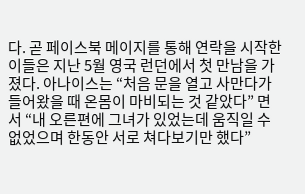다. 곧 페이스북 메이지를 통해 연락을 시작한 이들은 지난 5월 영국 런던에서 첫 만남을 가졌다. 아나이스는 “처음 문을 열고 사만다가 들어왔을 때 온몸이 마비되는 것 같았다” 면서 “내 오른편에 그녀가 있었는데 움직일 수 없었으며 한동안 서로 쳐다보기만 했다”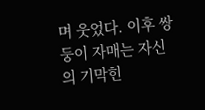며 웃었다. 이후 쌍둥이 자매는 자신의 기막힌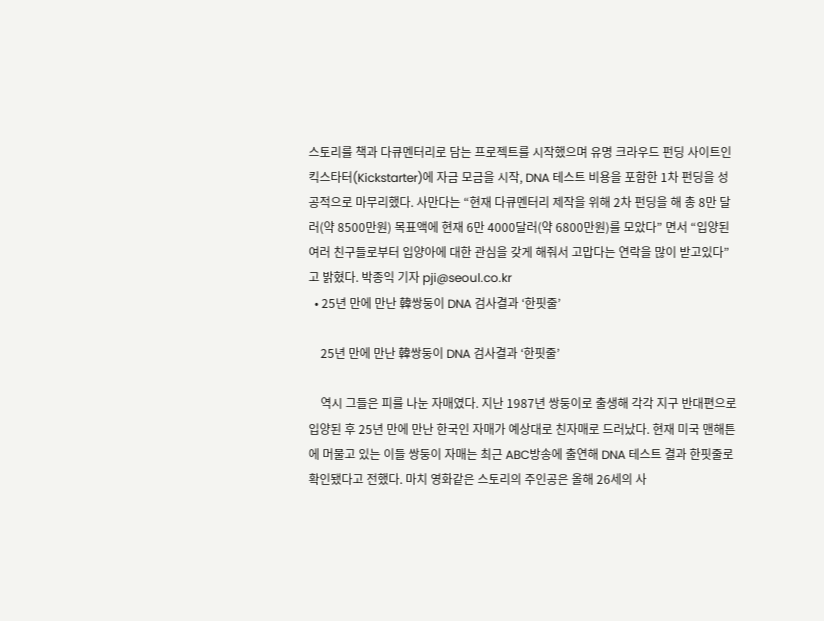스토리를 책과 다큐멘터리로 담는 프로젝트를 시작했으며 유명 크라우드 펀딩 사이트인 킥스타터(Kickstarter)에 자금 모금을 시작, DNA 테스트 비용을 포함한 1차 펀딩을 성공적으로 마무리했다. 사만다는 “현재 다큐멘터리 제작을 위해 2차 펀딩을 해 총 8만 달러(약 8500만원) 목표액에 현재 6만 4000달러(약 6800만원)를 모았다” 면서 “입양된 여러 친구들로부터 입양아에 대한 관심을 갖게 해줘서 고맙다는 연락을 많이 받고있다”고 밝혔다. 박종익 기자 pji@seoul.co.kr
  • 25년 만에 만난 韓쌍둥이 DNA 검사결과 ‘한핏줄’

    25년 만에 만난 韓쌍둥이 DNA 검사결과 ‘한핏줄’

    역시 그들은 피를 나눈 자매였다. 지난 1987년 쌍둥이로 출생해 각각 지구 반대편으로 입양된 후 25년 만에 만난 한국인 자매가 예상대로 친자매로 드러났다. 현재 미국 맨해튼에 머물고 있는 이들 쌍둥이 자매는 최근 ABC방송에 출연해 DNA 테스트 결과 한핏줄로 확인됐다고 전했다. 마치 영화같은 스토리의 주인공은 올해 26세의 사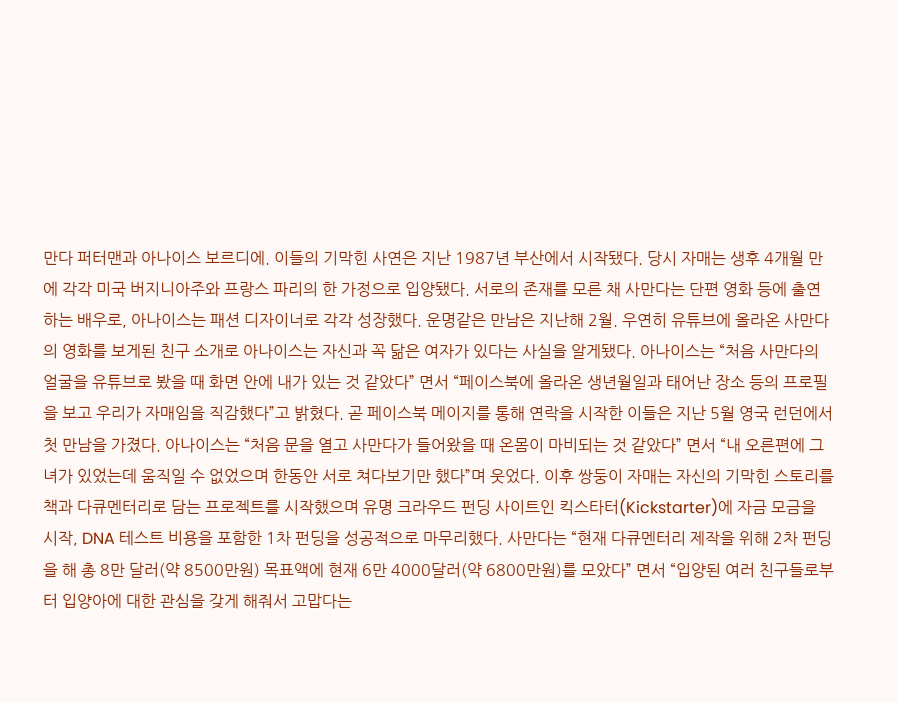만다 퍼터맨과 아나이스 보르디에. 이들의 기막힌 사연은 지난 1987년 부산에서 시작됐다. 당시 자매는 생후 4개월 만에 각각 미국 버지니아주와 프랑스 파리의 한 가정으로 입양됐다. 서로의 존재를 모른 채 사만다는 단편 영화 등에 출연하는 배우로, 아나이스는 패션 디자이너로 각각 성장했다. 운명같은 만남은 지난해 2월. 우연히 유튜브에 올라온 사만다의 영화를 보게된 친구 소개로 아나이스는 자신과 꼭 닮은 여자가 있다는 사실을 알게됐다. 아나이스는 “처음 사만다의 얼굴을 유튜브로 봤을 때 화면 안에 내가 있는 것 같았다” 면서 “페이스북에 올라온 생년월일과 태어난 장소 등의 프로필을 보고 우리가 자매임을 직감했다”고 밝혔다. 곧 페이스북 메이지를 통해 연락을 시작한 이들은 지난 5월 영국 런던에서 첫 만남을 가졌다. 아나이스는 “처음 문을 열고 사만다가 들어왔을 때 온몸이 마비되는 것 같았다” 면서 “내 오른편에 그녀가 있었는데 움직일 수 없었으며 한동안 서로 쳐다보기만 했다”며 웃었다. 이후 쌍둥이 자매는 자신의 기막힌 스토리를 책과 다큐멘터리로 담는 프로젝트를 시작했으며 유명 크라우드 펀딩 사이트인 킥스타터(Kickstarter)에 자금 모금을 시작, DNA 테스트 비용을 포함한 1차 펀딩을 성공적으로 마무리했다. 사만다는 “현재 다큐멘터리 제작을 위해 2차 펀딩을 해 총 8만 달러(약 8500만원) 목표액에 현재 6만 4000달러(약 6800만원)를 모았다” 면서 “입양된 여러 친구들로부터 입양아에 대한 관심을 갖게 해줘서 고맙다는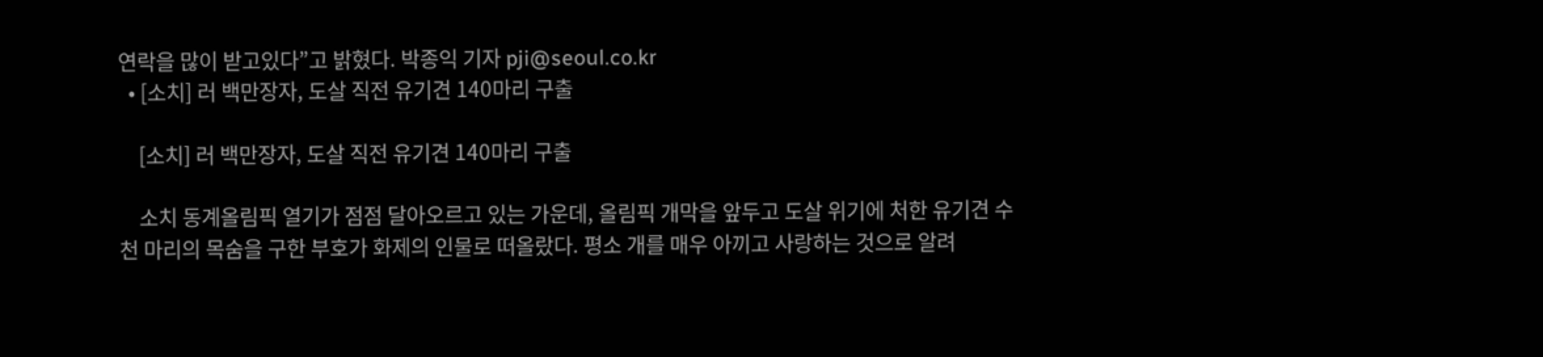연락을 많이 받고있다”고 밝혔다. 박종익 기자 pji@seoul.co.kr
  • [소치] 러 백만장자, 도살 직전 유기견 140마리 구출

    [소치] 러 백만장자, 도살 직전 유기견 140마리 구출

    소치 동계올림픽 열기가 점점 달아오르고 있는 가운데, 올림픽 개막을 앞두고 도살 위기에 처한 유기견 수 천 마리의 목숨을 구한 부호가 화제의 인물로 떠올랐다. 평소 개를 매우 아끼고 사랑하는 것으로 알려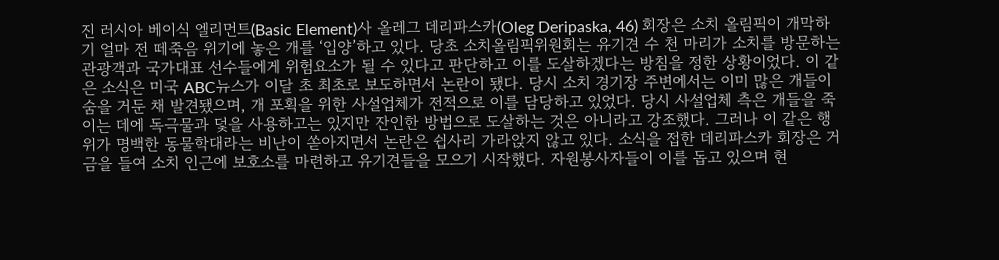진 러시아 베이식 엘리먼트(Basic Element)사 올레그 데리파스카(Oleg Deripaska, 46) 회장은 소치 올림픽이 개막하기 얼마 전 떼죽음 위기에 놓은 개를 ‘입양’하고 있다. 당초 소치올림픽위원회는 유기견 수 천 마리가 소치를 방문하는 관광객과 국가대표 선수들에게 위험요소가 될 수 있다고 판단하고 이를 도살하겠다는 방침을 정한 상황이었다. 이 같은 소식은 미국 ABC뉴스가 이달 초 최초로 보도하면서 논란이 됐다. 당시 소치 경기장 주변에서는 이미 많은 개들이 숨을 거둔 채 발견됐으며, 개 포획을 위한 사설업체가 전적으로 이를 담당하고 있었다. 당시 사설업체 측은 개들을 죽이는 데에 독극물과 덫을 사용하고는 있지만 잔인한 방법으로 도살하는 것은 아니라고 강조했다. 그러나 이 같은 행위가 명백한 동물학대라는 비난이 쏟아지면서 논란은 쉽사리 가라앉지 않고 있다. 소식을 접한 데리파스카 회장은 거금을 들여 소치 인근에 보호소를 마련하고 유기견들을 모으기 시작했다. 자원봉사자들이 이를 돕고 있으며 현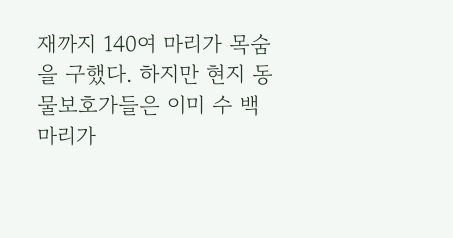재까지 140여 마리가 목숨을 구했다. 하지만 현지 동물보호가들은 이미 수 백 마리가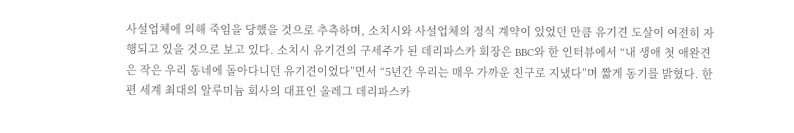사설업체에 의해 죽임을 당했을 것으로 추측하며, 소치시와 사설업체의 정식 계약이 있었던 만큼 유기견 도살이 여전히 자행되고 있을 것으로 보고 있다. 소치시 유기견의 구세주가 된 데리파스카 회장은 BBC와 한 인터뷰에서 “내 생애 첫 애완견은 작은 우리 동네에 돌아다니던 유기견이었다”면서 “5년간 우리는 매우 가까운 친구로 지냈다”며 짧게 동기를 밝혔다. 한편 세계 최대의 알루미늄 회사의 대표인 올레그 데리파스카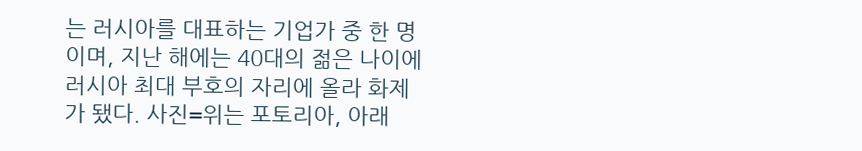는 러시아를 대표하는 기업가 중 한 명이며, 지난 해에는 40대의 젊은 나이에 러시아 최대 부호의 자리에 올라 화제가 됐다. 사진=위는 포토리아, 아래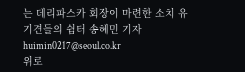는 데리파스카 회장이 마련한 소치 유기견들의 쉼터 송혜민 기자 huimin0217@seoul.co.kr
위로